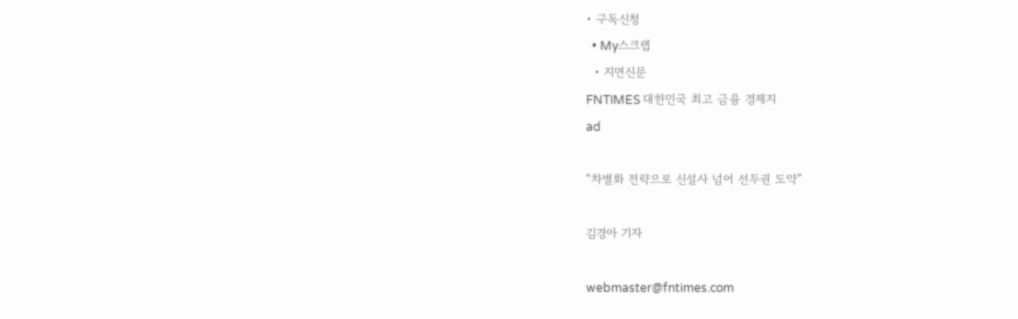• 구독신청
  • My스크랩
  • 지면신문
FNTIMES 대한민국 최고 금융 경제지
ad

“차별화 전략으로 신설사 넘어 선두권 도약”

김경아 기자

webmaster@fntimes.com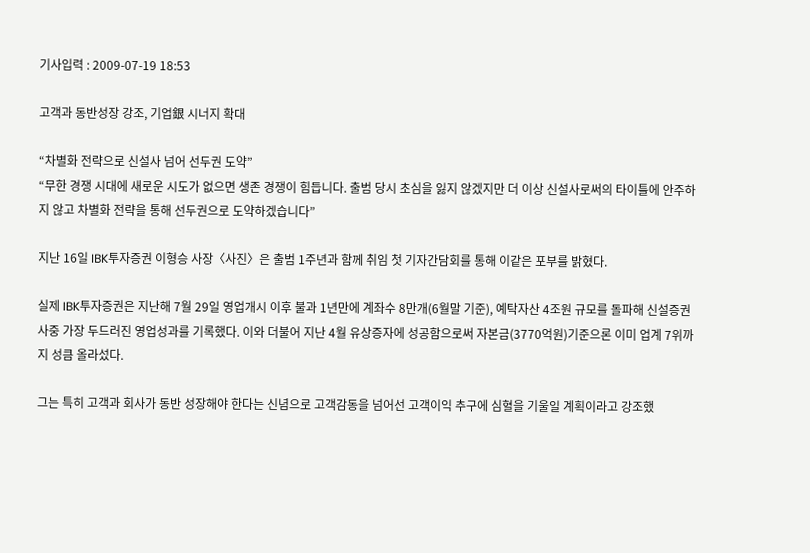기사입력 : 2009-07-19 18:53

고객과 동반성장 강조, 기업銀 시너지 확대

“차별화 전략으로 신설사 넘어 선두권 도약”
“무한 경쟁 시대에 새로운 시도가 없으면 생존 경쟁이 힘듭니다. 출범 당시 초심을 잃지 않겠지만 더 이상 신설사로써의 타이틀에 안주하지 않고 차별화 전략을 통해 선두권으로 도약하겠습니다”

지난 16일 IBK투자증권 이형승 사장〈사진〉은 출범 1주년과 함께 취임 첫 기자간담회를 통해 이같은 포부를 밝혔다.

실제 IBK투자증권은 지난해 7월 29일 영업개시 이후 불과 1년만에 계좌수 8만개(6월말 기준), 예탁자산 4조원 규모를 돌파해 신설증권사중 가장 두드러진 영업성과를 기록했다. 이와 더불어 지난 4월 유상증자에 성공함으로써 자본금(3770억원)기준으론 이미 업계 7위까지 성큼 올라섰다.

그는 특히 고객과 회사가 동반 성장해야 한다는 신념으로 고객감동을 넘어선 고객이익 추구에 심혈을 기울일 계획이라고 강조했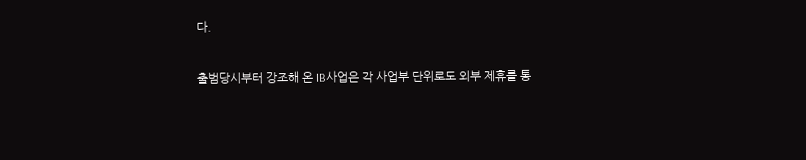다.

출범당시부터 강조해 온 IB사업은 각 사업부 단위로도 외부 제휴를 통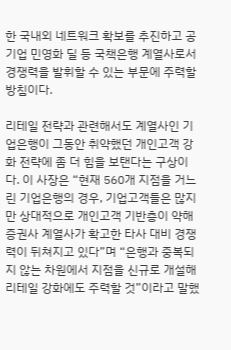한 국내외 네트워크 확보를 추진하고 공기업 민영화 딜 등 국책은행 계열사로서 경쟁력을 발휘할 수 있는 부문에 주력할 방침이다.

리테일 전략과 관련해서도 계열사인 기업은행이 그동안 취약했던 개인고객 강화 전략에 좀 더 힘을 보탠다는 구상이다. 이 사장은 “현재 560개 지점을 거느린 기업은행의 경우, 기업고객들은 많지만 상대적으로 개인고객 기반층이 약해 증권사 계열사가 확고한 타사 대비 경쟁력이 뒤쳐지고 있다”며 “은행과 중복되지 않는 차원에서 지점을 신규로 개설해 리테일 강화에도 주력할 것”이라고 말했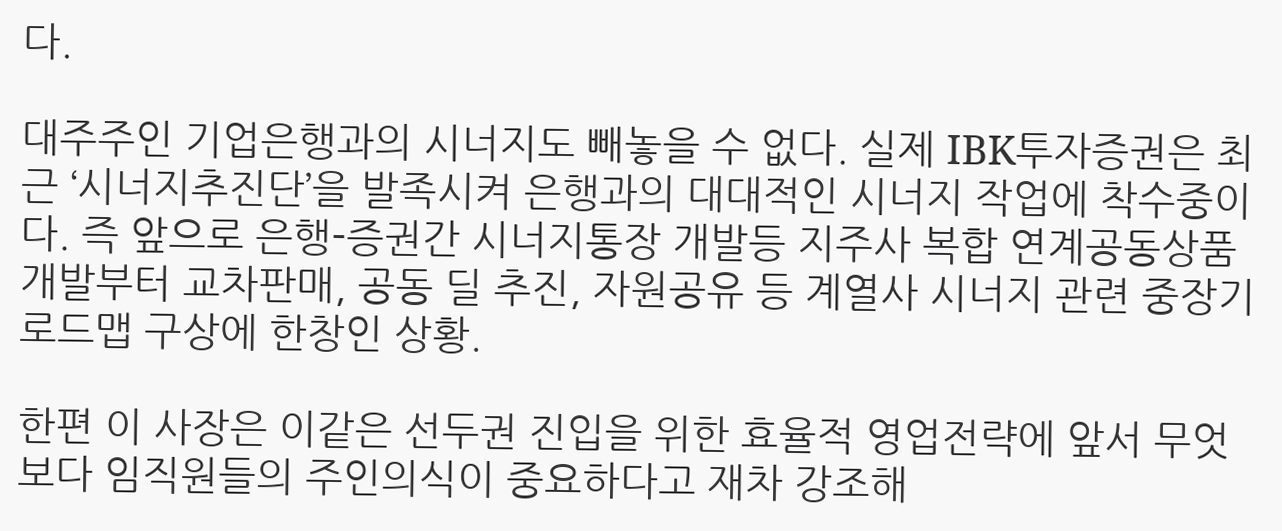다.

대주주인 기업은행과의 시너지도 빼놓을 수 없다. 실제 IBK투자증권은 최근 ‘시너지추진단’을 발족시켜 은행과의 대대적인 시너지 작업에 착수중이다. 즉 앞으로 은행-증권간 시너지통장 개발등 지주사 복합 연계공동상품 개발부터 교차판매, 공동 딜 추진, 자원공유 등 계열사 시너지 관련 중장기 로드맵 구상에 한창인 상황.

한편 이 사장은 이같은 선두권 진입을 위한 효율적 영업전략에 앞서 무엇보다 임직원들의 주인의식이 중요하다고 재차 강조해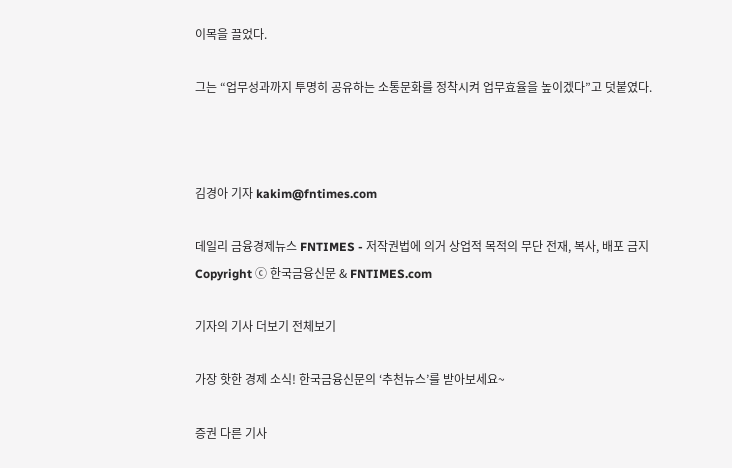이목을 끌었다.

그는 “업무성과까지 투명히 공유하는 소통문화를 정착시켜 업무효율을 높이겠다”고 덧붙였다.



김경아 기자 kakim@fntimes.com

데일리 금융경제뉴스 FNTIMES - 저작권법에 의거 상업적 목적의 무단 전재, 복사, 배포 금지
Copyright ⓒ 한국금융신문 & FNTIMES.com

기자의 기사 더보기 전체보기

가장 핫한 경제 소식! 한국금융신문의 ‘추천뉴스’를 받아보세요~

증권 다른 기사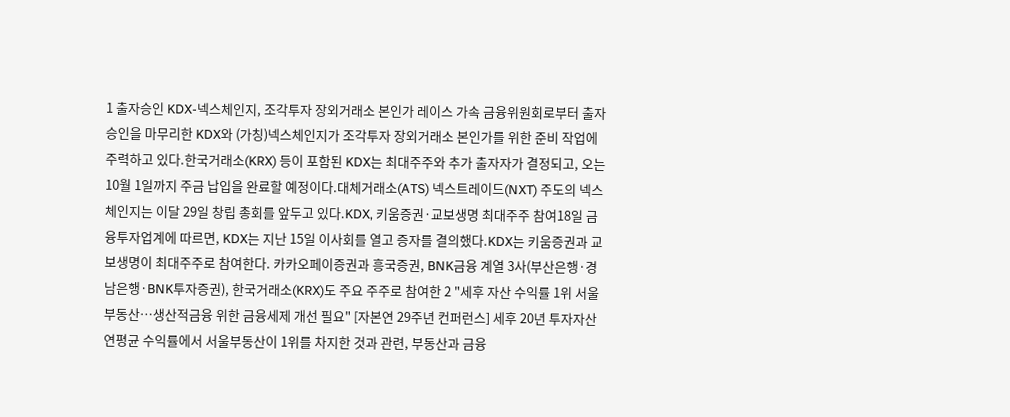1 출자승인 KDX-넥스체인지, 조각투자 장외거래소 본인가 레이스 가속 금융위원회로부터 출자 승인을 마무리한 KDX와 (가칭)넥스체인지가 조각투자 장외거래소 본인가를 위한 준비 작업에 주력하고 있다.한국거래소(KRX) 등이 포함된 KDX는 최대주주와 추가 출자자가 결정되고, 오는 10월 1일까지 주금 납입을 완료할 예정이다.대체거래소(ATS) 넥스트레이드(NXT) 주도의 넥스체인지는 이달 29일 창립 총회를 앞두고 있다.KDX, 키움증권·교보생명 최대주주 참여18일 금융투자업계에 따르면, KDX는 지난 15일 이사회를 열고 증자를 결의했다.KDX는 키움증권과 교보생명이 최대주주로 참여한다. 카카오페이증권과 흥국증권, BNK금융 계열 3사(부산은행·경남은행·BNK투자증권), 한국거래소(KRX)도 주요 주주로 참여한 2 "세후 자산 수익률 1위 서울부동산…생산적금융 위한 금융세제 개선 필요" [자본연 29주년 컨퍼런스] 세후 20년 투자자산 연평균 수익률에서 서울부동산이 1위를 차지한 것과 관련, 부동산과 금융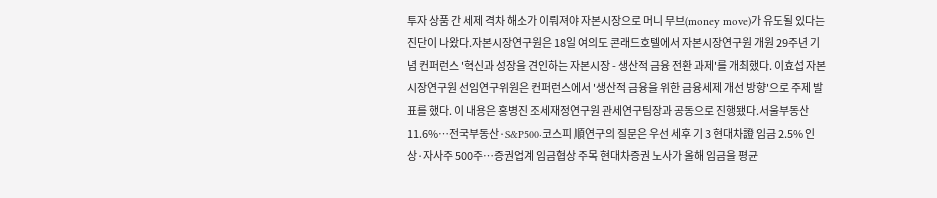투자 상품 간 세제 격차 해소가 이뤄져야 자본시장으로 머니 무브(money move)가 유도될 있다는 진단이 나왔다.자본시장연구원은 18일 여의도 콘래드호텔에서 자본시장연구원 개원 29주년 기념 컨퍼런스 '혁신과 성장을 견인하는 자본시장 - 생산적 금융 전환 과제'를 개최했다. 이효섭 자본시장연구원 선임연구위원은 컨퍼런스에서 '생산적 금융을 위한 금융세제 개선 방향'으로 주제 발표를 했다. 이 내용은 홍병진 조세재정연구원 관세연구팀장과 공동으로 진행됐다.서울부동산 11.6%…전국부동산·S&P500·코스피 順연구의 질문은 우선 세후 기 3 현대차證 임금 2.5% 인상·자사주 500주…증권업계 임금협상 주목 현대차증권 노사가 올해 임금을 평균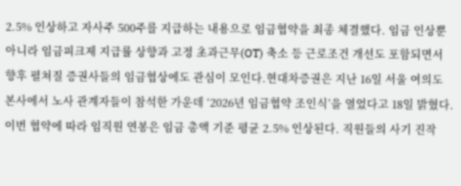2.5% 인상하고 자사주 500주를 지급하는 내용으로 임금협약을 최종 체결했다. 임금 인상뿐 아니라 임금피크제 지급률 상향과 고정 초과근무(OT) 축소 등 근로조건 개선도 포함되면서 향후 펼쳐질 증권사들의 임금협상에도 관심이 모인다.현대차증권은 지난 16일 서울 여의도 본사에서 노사 관계자들이 참석한 가운데 ‘2026년 임금협약 조인식’을 열었다고 18일 밝혔다.이번 협약에 따라 임직원 연봉은 임금 총액 기준 평균 2.5% 인상된다. 직원들의 사기 진작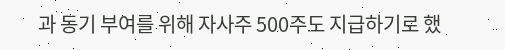과 동기 부여를 위해 자사주 500주도 지급하기로 했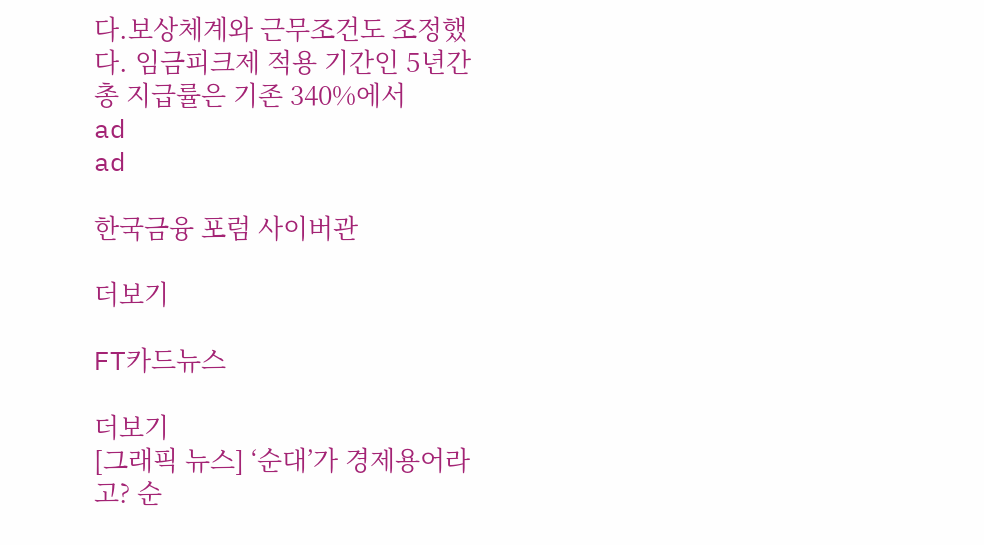다.보상체계와 근무조건도 조정했다. 임금피크제 적용 기간인 5년간 총 지급률은 기존 340%에서
ad
ad

한국금융 포럼 사이버관

더보기

FT카드뉴스

더보기
[그래픽 뉴스] ‘순대’가 경제용어라고? 순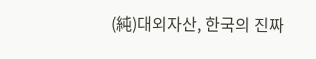(純)대외자산, 한국의 진짜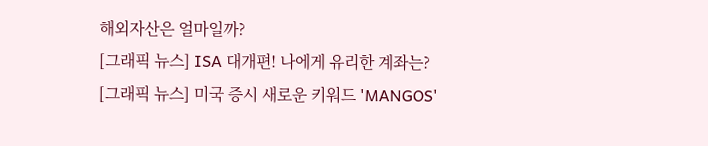해외자산은 얼마일까?
[그래픽 뉴스] ISA 대개편! 나에게 유리한 계좌는?
[그래픽 뉴스] 미국 증시 새로운 키워드 'MANGOS'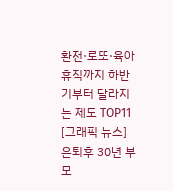환전·로또·육아휴직까지 하반기부터 달라지는 제도 TOP11
[그래픽 뉴스] 은퇴후 30년 부모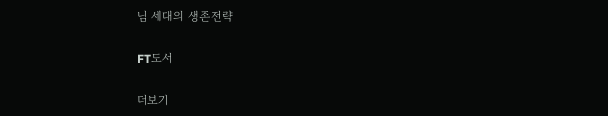님 세대의 생존전략

FT도서

더보기